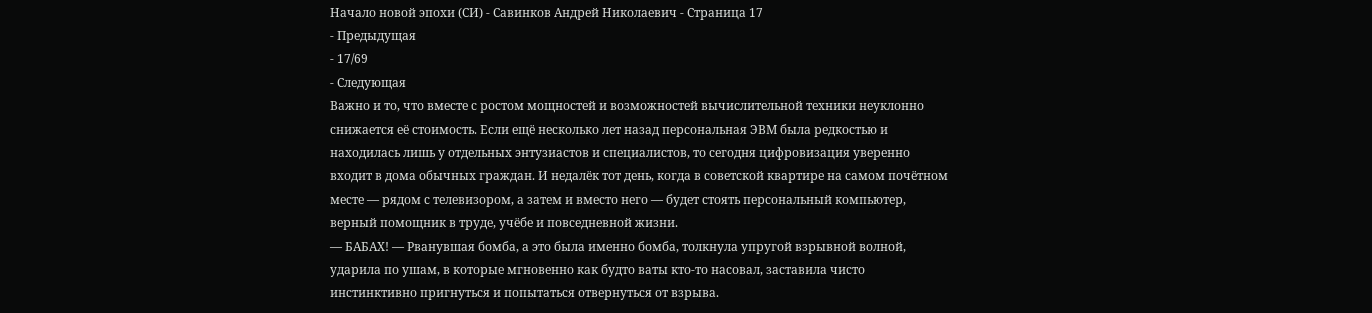Начало новой эпохи (СИ) - Савинков Андрей Николаевич - Страница 17
- Предыдущая
- 17/69
- Следующая
Важно и то, что вместе с ростом мощностей и возможностей вычислительной техники неуклонно снижается её стоимость. Если ещё несколько лет назад персональная ЭВМ была редкостью и находилась лишь у отдельных энтузиастов и специалистов, то сегодня цифровизация уверенно входит в дома обычных граждан. И недалёк тот день, когда в советской квартире на самом почётном месте — рядом с телевизором, а затем и вместо него — будет стоять персональный компьютер, верный помощник в труде, учёбе и повседневной жизни.
— БАБАХ! — Рванувшая бомба, а это была именно бомба, толкнула упругой взрывной волной, ударила по ушам, в которые мгновенно как будто ваты кто-то насовал, заставила чисто инстинктивно пригнуться и попытаться отвернуться от взрыва.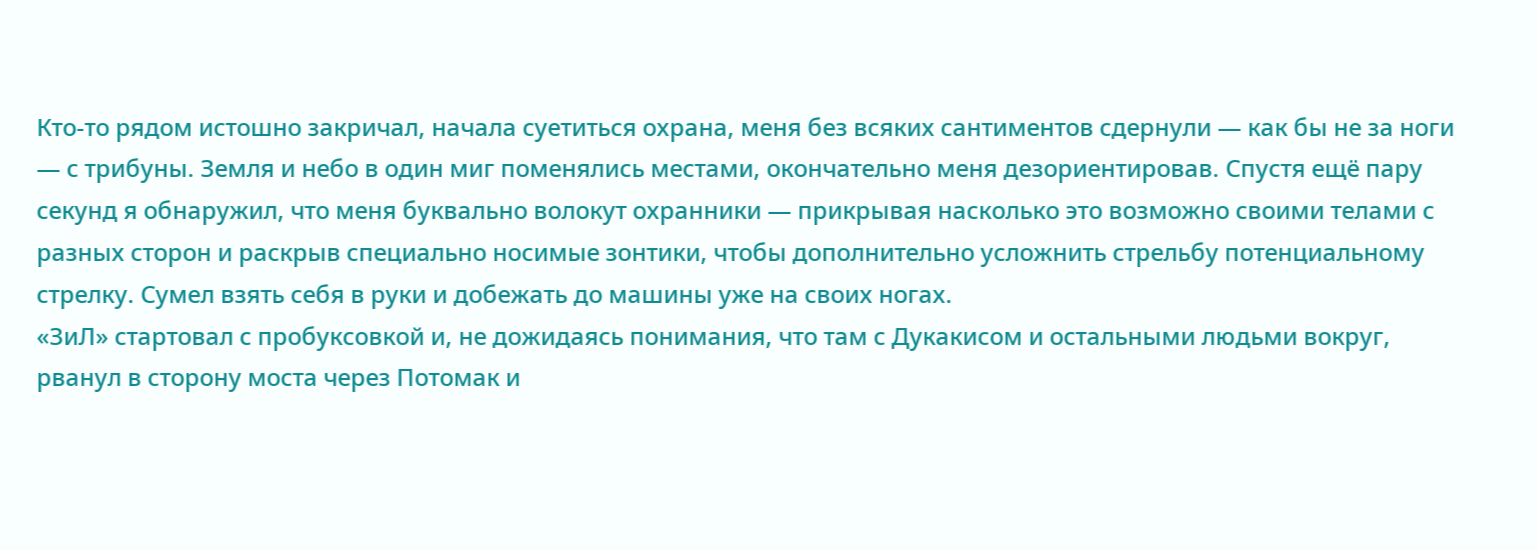Кто-то рядом истошно закричал, начала суетиться охрана, меня без всяких сантиментов сдернули — как бы не за ноги — с трибуны. Земля и небо в один миг поменялись местами, окончательно меня дезориентировав. Спустя ещё пару секунд я обнаружил, что меня буквально волокут охранники — прикрывая насколько это возможно своими телами с разных сторон и раскрыв специально носимые зонтики, чтобы дополнительно усложнить стрельбу потенциальному стрелку. Сумел взять себя в руки и добежать до машины уже на своих ногах.
«ЗиЛ» стартовал с пробуксовкой и, не дожидаясь понимания, что там с Дукакисом и остальными людьми вокруг, рванул в сторону моста через Потомак и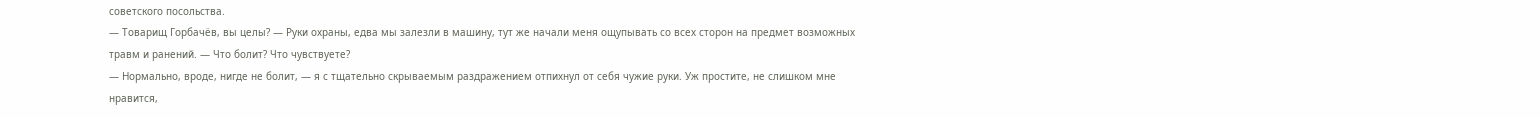советского посольства.
— Товарищ Горбачёв, вы целы? — Руки охраны, едва мы залезли в машину, тут же начали меня ощупывать со всех сторон на предмет возможных травм и ранений. — Что болит? Что чувствуете?
— Нормально, вроде, нигде не болит, — я с тщательно скрываемым раздражением отпихнул от себя чужие руки. Уж простите, не слишком мне нравится,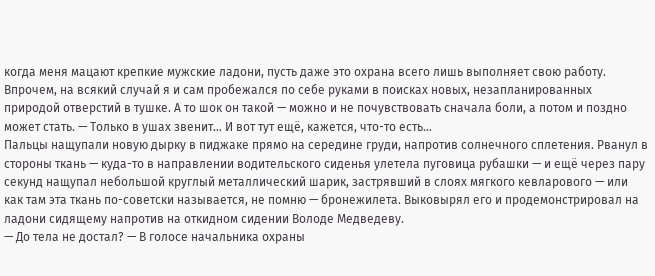когда меня мацают крепкие мужские ладони, пусть даже это охрана всего лишь выполняет свою работу. Впрочем, на всякий случай я и сам пробежался по себе руками в поисках новых, незапланированных природой отверстий в тушке. А то шок он такой — можно и не почувствовать сначала боли, а потом и поздно может стать. — Только в ушах звенит… И вот тут ещё, кажется, что-то есть…
Пальцы нащупали новую дырку в пиджаке прямо на середине груди, напротив солнечного сплетения. Рванул в стороны ткань — куда-то в направлении водительского сиденья улетела пуговица рубашки — и ещё через пару секунд нащупал небольшой круглый металлический шарик, застрявший в слоях мягкого кевларового — или как там эта ткань по-советски называется, не помню — бронежилета. Выковырял его и продемонстрировал на ладони сидящему напротив на откидном сидении Володе Медведеву.
— До тела не достал? — В голосе начальника охраны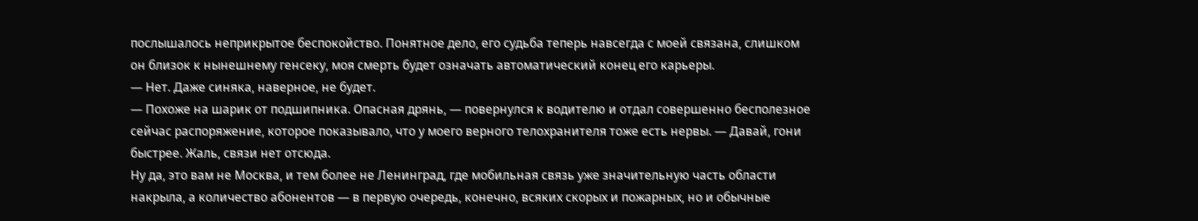послышалось неприкрытое беспокойство. Понятное дело, его судьба теперь навсегда с моей связана, слишком он близок к нынешнему генсеку, моя смерть будет означать автоматический конец его карьеры.
— Нет. Даже синяка, наверное, не будет.
— Похоже на шарик от подшипника. Опасная дрянь, — повернулся к водителю и отдал совершенно бесполезное сейчас распоряжение, которое показывало, что у моего верного телохранителя тоже есть нервы. — Давай, гони быстрее. Жаль, связи нет отсюда.
Ну да, это вам не Москва, и тем более не Ленинград, где мобильная связь уже значительную часть области накрыла, а количество абонентов — в первую очередь, конечно, всяких скорых и пожарных, но и обычные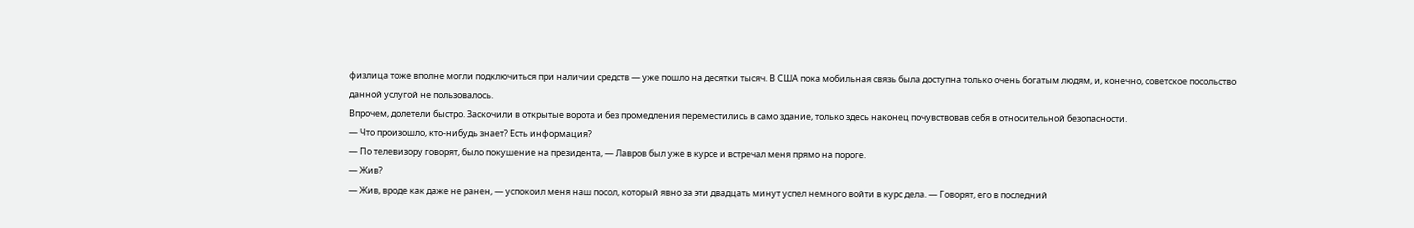физлица тоже вполне могли подключиться при наличии средств — уже пошло на десятки тысяч. В США пока мобильная связь была доступна только очень богатым людям, и, конечно, советское посольство данной услугой не пользовалось.
Впрочем, долетели быстро. Заскочили в открытые ворота и без промедления переместились в само здание, только здесь наконец почувствовав себя в относительной безопасности.
— Что произошло, кто-нибудь знает? Есть информация?
— По телевизору говорят, было покушение на президента, — Лавров был уже в курсе и встречал меня прямо на пороге.
— Жив?
— Жив, вроде как даже не ранен, — успокоил меня наш посол, который явно за эти двадцать минут успел немного войти в курс дела. — Говорят, его в последний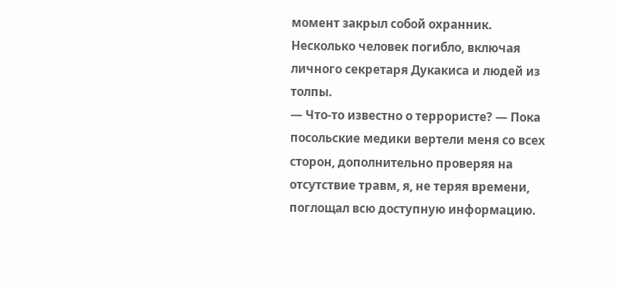момент закрыл собой охранник. Несколько человек погибло, включая личного секретаря Дукакиса и людей из толпы.
— Что-то известно о террористе? — Пока посольские медики вертели меня со всех сторон, дополнительно проверяя на отсутствие травм, я, не теряя времени, поглощал всю доступную информацию.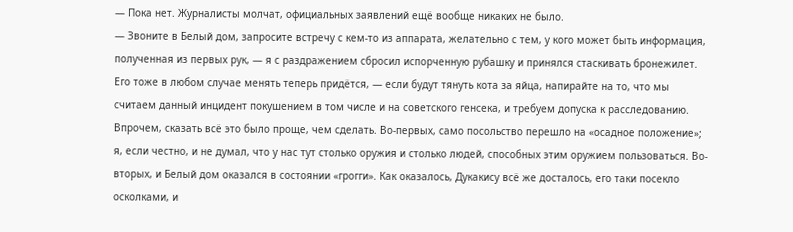— Пока нет. Журналисты молчат, официальных заявлений ещё вообще никаких не было.
— Звоните в Белый дом, запросите встречу с кем-то из аппарата, желательно с тем, у кого может быть информация, полученная из первых рук, — я с раздражением сбросил испорченную рубашку и принялся стаскивать бронежилет. Его тоже в любом случае менять теперь придётся, — если будут тянуть кота за яйца, напирайте на то, что мы считаем данный инцидент покушением в том числе и на советского генсека, и требуем допуска к расследованию.
Впрочем, сказать всё это было проще, чем сделать. Во-первых, само посольство перешло на «осадное положение»; я, если честно, и не думал, что у нас тут столько оружия и столько людей, способных этим оружием пользоваться. Во-вторых, и Белый дом оказался в состоянии «грогги». Как оказалось, Дукакису всё же досталось, его таки посекло осколками, и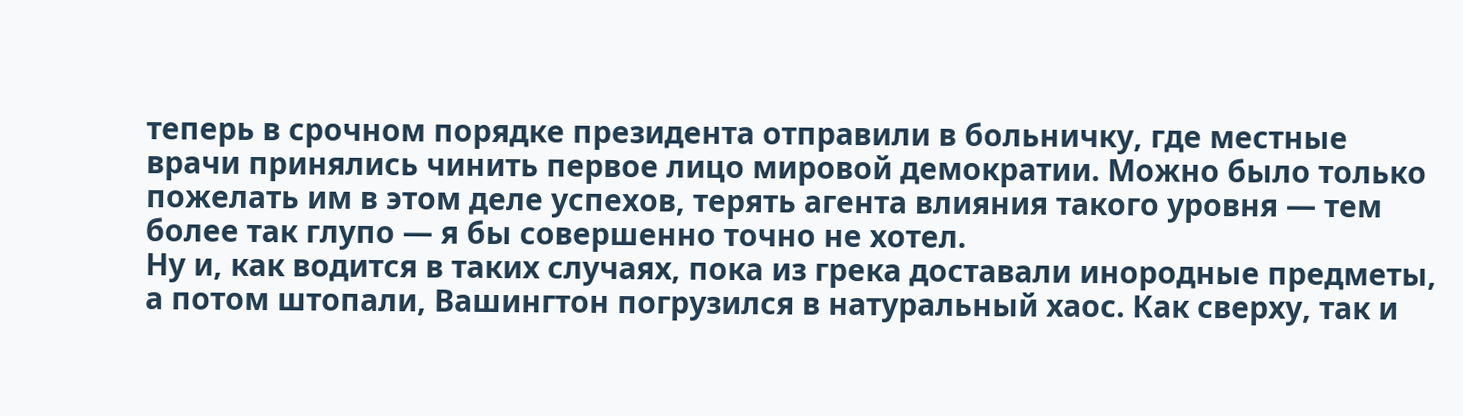теперь в срочном порядке президента отправили в больничку, где местные врачи принялись чинить первое лицо мировой демократии. Можно было только пожелать им в этом деле успехов, терять агента влияния такого уровня — тем более так глупо — я бы совершенно точно не хотел.
Ну и, как водится в таких случаях, пока из грека доставали инородные предметы, а потом штопали, Вашингтон погрузился в натуральный хаос. Как сверху, так и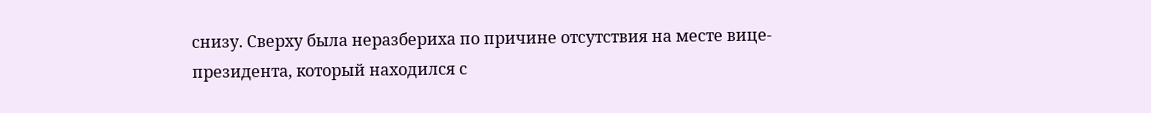снизу. Сверху была неразбериха по причине отсутствия на месте вице-президента, который находился с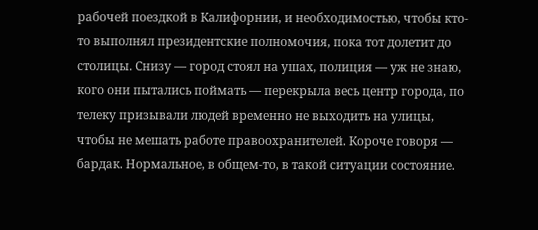рабочей поездкой в Калифорнии, и необходимостью, чтобы кто-то выполнял президентские полномочия, пока тот долетит до столицы. Снизу — город стоял на ушах, полиция — уж не знаю, кого они пытались поймать — перекрыла весь центр города, по телеку призывали людей временно не выходить на улицы, чтобы не мешать работе правоохранителей. Короче говоря — бардак. Нормальное, в общем-то, в такой ситуации состояние.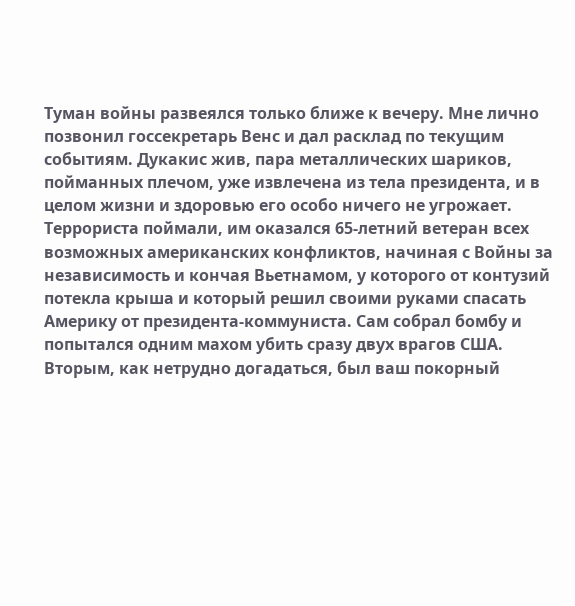Туман войны развеялся только ближе к вечеру. Мне лично позвонил госсекретарь Венс и дал расклад по текущим событиям. Дукакис жив, пара металлических шариков, пойманных плечом, уже извлечена из тела президента, и в целом жизни и здоровью его особо ничего не угрожает. Террориста поймали, им оказался 65-летний ветеран всех возможных американских конфликтов, начиная с Войны за независимость и кончая Вьетнамом, у которого от контузий потекла крыша и который решил своими руками спасать Америку от президента-коммуниста. Сам собрал бомбу и попытался одним махом убить сразу двух врагов США. Вторым, как нетрудно догадаться, был ваш покорный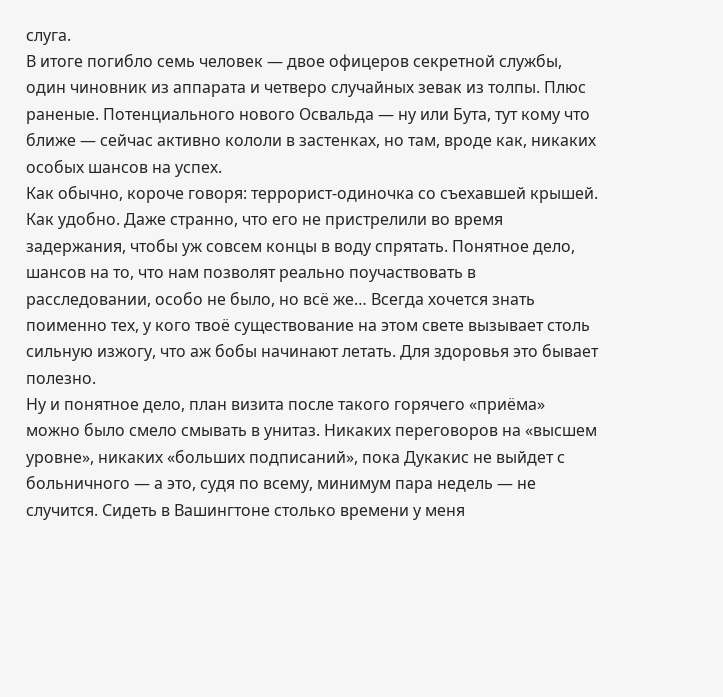слуга.
В итоге погибло семь человек — двое офицеров секретной службы, один чиновник из аппарата и четверо случайных зевак из толпы. Плюс раненые. Потенциального нового Освальда — ну или Бута, тут кому что ближе — сейчас активно кололи в застенках, но там, вроде как, никаких особых шансов на успех.
Как обычно, короче говоря: террорист-одиночка со съехавшей крышей. Как удобно. Даже странно, что его не пристрелили во время задержания, чтобы уж совсем концы в воду спрятать. Понятное дело, шансов на то, что нам позволят реально поучаствовать в расследовании, особо не было, но всё же… Всегда хочется знать поименно тех, у кого твоё существование на этом свете вызывает столь сильную изжогу, что аж бобы начинают летать. Для здоровья это бывает полезно.
Ну и понятное дело, план визита после такого горячего «приёма» можно было смело смывать в унитаз. Никаких переговоров на «высшем уровне», никаких «больших подписаний», пока Дукакис не выйдет с больничного — а это, судя по всему, минимум пара недель — не случится. Сидеть в Вашингтоне столько времени у меня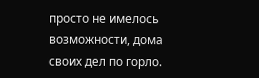просто не имелось возможности, дома своих дел по горло.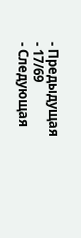- Предыдущая
- 17/69
- Следующая